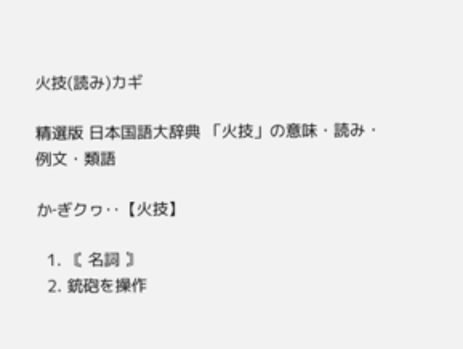火技(読み)カギ

精選版 日本国語大辞典 「火技」の意味・読み・例文・類語

か‐ぎクヮ‥【火技】

  1. 〘 名詞 〙
  2. 銃砲を操作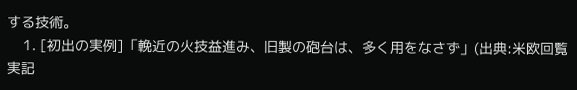する技術。
    1. [初出の実例]「輓近の火技益進み、旧製の砲台は、多く用をなさず」(出典:米欧回覧実記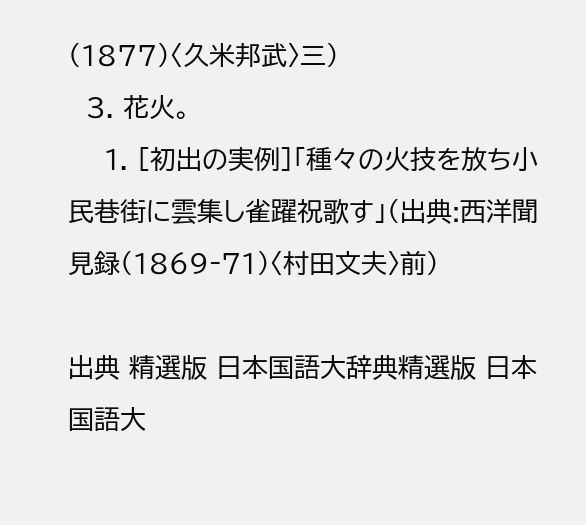(1877)〈久米邦武〉三)
  3. 花火。
    1. [初出の実例]「種々の火技を放ち小民巷街に雲集し雀躍祝歌す」(出典:西洋聞見録(1869‐71)〈村田文夫〉前)

出典 精選版 日本国語大辞典精選版 日本国語大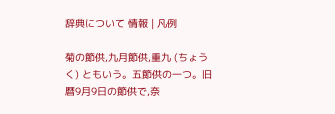辞典について 情報 | 凡例

菊の節供,九月節供,重九 (ちょうく) ともいう。五節供の一つ。旧暦9月9日の節供で,奈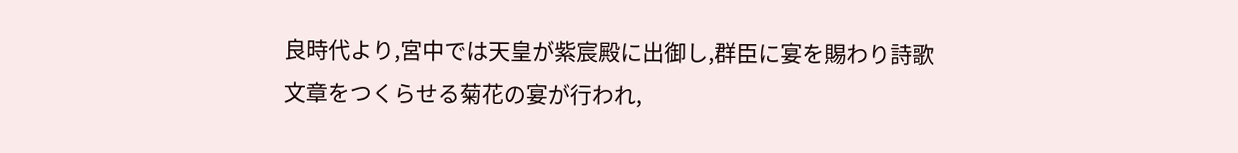良時代より,宮中では天皇が紫宸殿に出御し,群臣に宴を賜わり詩歌文章をつくらせる菊花の宴が行われ,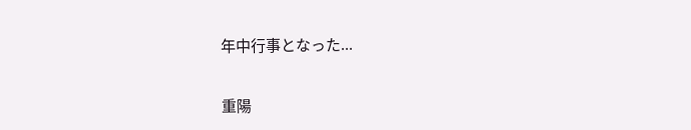年中行事となった...

重陽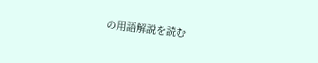の用語解説を読む